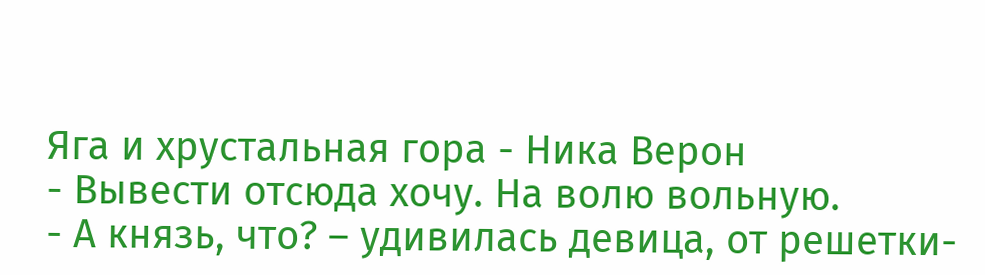Яга и хрустальная гора - Ника Верон
- Вывести отсюда хочу. На волю вольную.
- А князь, что? – удивилась девица, от решетки-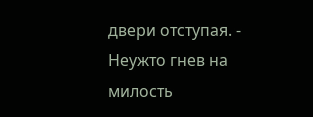двери отступая. - Неужто гнев на милость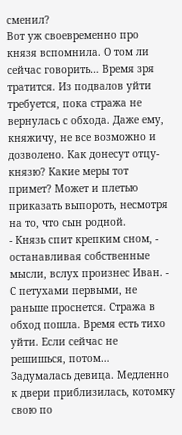сменил?
Вот уж своевременно про князя вспомнила. О том ли сейчас говорить… Время зря тратится. Из подвалов уйти требуется, пока стража не вернулась с обхода. Даже ему, княжичу, не все возможно и дозволено. Как донесут отцу-князю? Какие меры тот примет? Может и плетью приказать выпороть, несмотря на то, что сын родной.
- Князь спит крепким сном, - останавливая собственные мысли, вслух произнес Иван. - С петухами первыми, не раньше проснется. Стража в обход пошла. Время есть тихо уйти. Если сейчас не решишься, потом…
Задумалась девица. Медленно к двери приблизилась, котомку свою по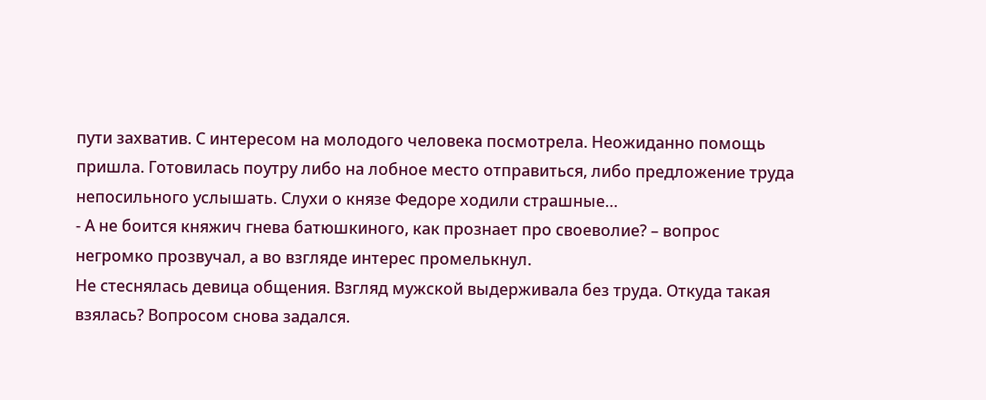пути захватив. С интересом на молодого человека посмотрела. Неожиданно помощь пришла. Готовилась поутру либо на лобное место отправиться, либо предложение труда непосильного услышать. Слухи о князе Федоре ходили страшные…
- А не боится княжич гнева батюшкиного, как прознает про своеволие? – вопрос негромко прозвучал, а во взгляде интерес промелькнул.
Не стеснялась девица общения. Взгляд мужской выдерживала без труда. Откуда такая взялась? Вопросом снова задался.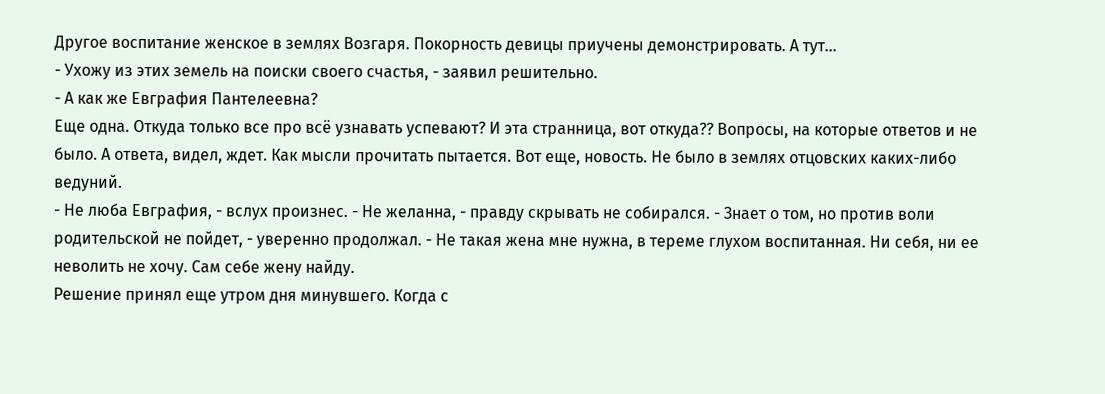Другое воспитание женское в землях Возгаря. Покорность девицы приучены демонстрировать. А тут…
- Ухожу из этих земель на поиски своего счастья, - заявил решительно.
- А как же Евграфия Пантелеевна?
Еще одна. Откуда только все про всё узнавать успевают? И эта странница, вот откуда?? Вопросы, на которые ответов и не было. А ответа, видел, ждет. Как мысли прочитать пытается. Вот еще, новость. Не было в землях отцовских каких-либо ведуний.
- Не люба Евграфия, - вслух произнес. - Не желанна, - правду скрывать не собирался. - Знает о том, но против воли родительской не пойдет, - уверенно продолжал. - Не такая жена мне нужна, в тереме глухом воспитанная. Ни себя, ни ее неволить не хочу. Сам себе жену найду.
Решение принял еще утром дня минувшего. Когда с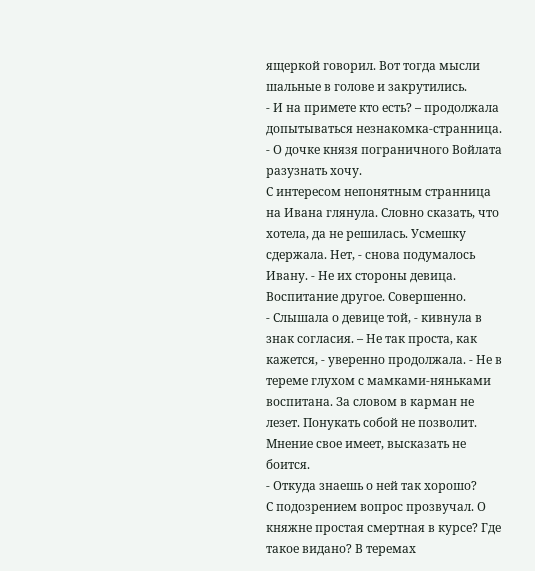ящеркой говорил. Вот тогда мысли шальные в голове и закрутились.
- И на примете кто есть? – продолжала допытываться незнакомка-странница.
- О дочке князя пограничного Войлата разузнать хочу.
С интересом непонятным странница на Ивана глянула. Словно сказать, что хотела, да не решилась. Усмешку сдержала. Нет, - снова подумалось Ивану. - Не их стороны девица. Воспитание другое. Совершенно.
- Слышала о девице той, - кивнула в знак согласия. – Не так проста, как кажется, - уверенно продолжала. - Не в тереме глухом с мамками-няньками воспитана. За словом в карман не лезет. Понукать собой не позволит. Мнение свое имеет, высказать не боится.
- Откуда знаешь о ней так хорошо?
С подозрением вопрос прозвучал. О княжне простая смертная в курсе? Где такое видано? В теремах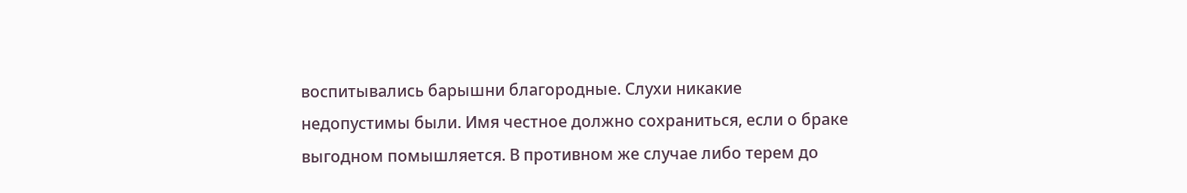воспитывались барышни благородные. Слухи никакие недопустимы были. Имя честное должно сохраниться, если о браке выгодном помышляется. В противном же случае либо терем до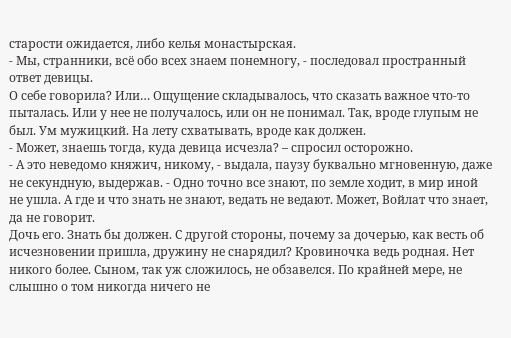старости ожидается, либо келья монастырская.
- Мы, странники, всё обо всех знаем понемногу, - последовал пространный ответ девицы.
О себе говорила? Или… Ощущение складывалось, что сказать важное что-то пыталась. Или у нее не получалось, или он не понимал. Так, вроде глупым не был. Ум мужицкий. На лету схватывать, вроде как должен.
- Может, знаешь тогда, куда девица исчезла? – спросил осторожно.
- А это неведомо княжич, никому, - выдала, паузу буквально мгновенную, даже не секундную, выдержав. - Одно точно все знают, по земле ходит, в мир иной не ушла. А где и что знать не знают, ведать не ведают. Может, Войлат что знает, да не говорит.
Дочь его. Знать бы должен. С другой стороны, почему за дочерью, как весть об исчезновении пришла, дружину не снарядил? Кровиночка ведь родная. Нет никого более. Сыном, так уж сложилось, не обзавелся. По крайней мере, не слышно о том никогда ничего не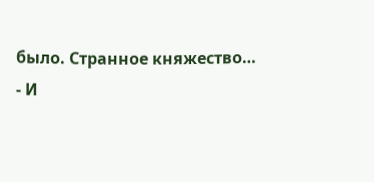было. Странное княжество…
- И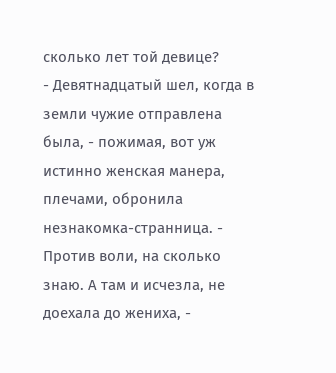сколько лет той девице?
- Девятнадцатый шел, когда в земли чужие отправлена была, - пожимая, вот уж истинно женская манера, плечами, обронила незнакомка-странница. - Против воли, на сколько знаю. А там и исчезла, не доехала до жениха, -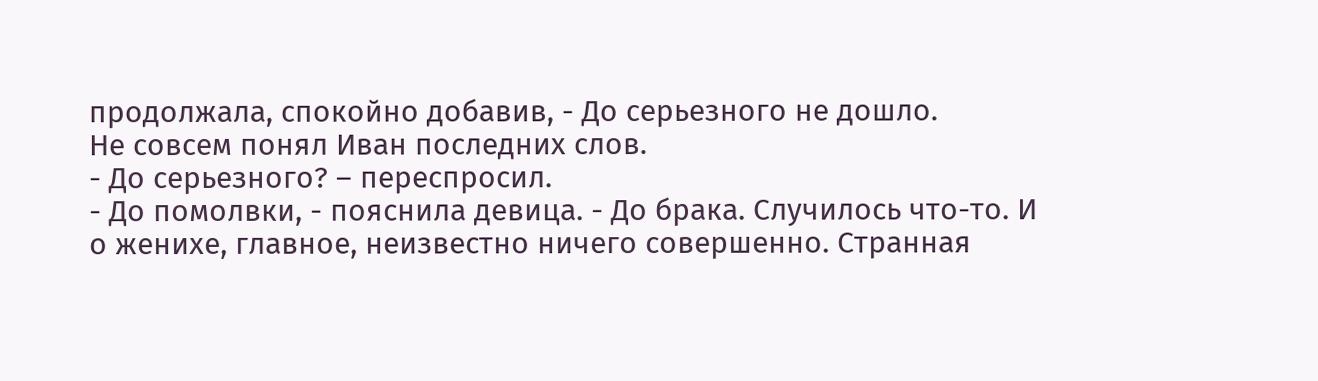продолжала, спокойно добавив, - До серьезного не дошло.
Не совсем понял Иван последних слов.
- До серьезного? – переспросил.
- До помолвки, - пояснила девица. - До брака. Случилось что-то. И о женихе, главное, неизвестно ничего совершенно. Странная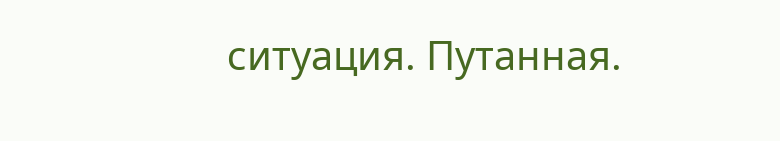ситуация. Путанная.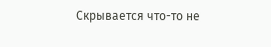Скрывается что-то не